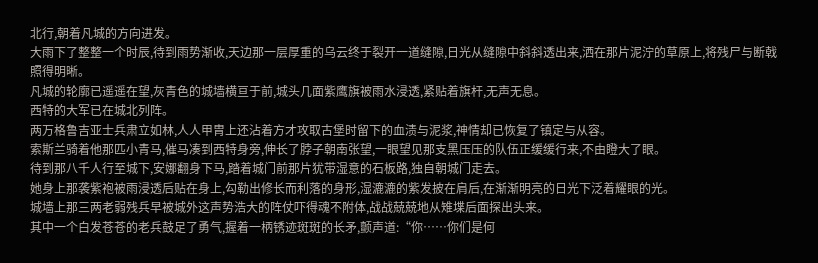北行,朝着凡城的方向进发。
大雨下了整整一个时辰,待到雨势渐收,天边那一层厚重的乌云终于裂开一道缝隙,日光从缝隙中斜斜透出来,洒在那片泥泞的草原上,将残尸与断戟照得明晰。
凡城的轮廓已遥遥在望,灰青色的城墙横亘于前,城头几面紫鹰旗被雨水浸透,紧贴着旗杆,无声无息。
西特的大军已在城北列阵。
两万格鲁吉亚士兵肃立如林,人人甲胄上还沾着方才攻取古堡时留下的血渍与泥浆,神情却已恢复了镇定与从容。
索斯兰骑着他那匹小青马,催马凑到西特身旁,伸长了脖子朝南张望,一眼望见那支黑压压的队伍正缓缓行来,不由瞪大了眼。
待到那八千人行至城下,安娜翻身下马,踏着城门前那片犹带湿意的石板路,独自朝城门走去。
她身上那袭紫袍被雨浸透后贴在身上,勾勒出修长而利落的身形,湿漉漉的紫发披在肩后,在渐渐明亮的日光下泛着耀眼的光。
城墙上那三两老弱残兵早被城外这声势浩大的阵仗吓得魂不附体,战战兢兢地从雉堞后面探出头来。
其中一个白发苍苍的老兵鼓足了勇气,握着一柄锈迹斑斑的长矛,颤声道:“你……你们是何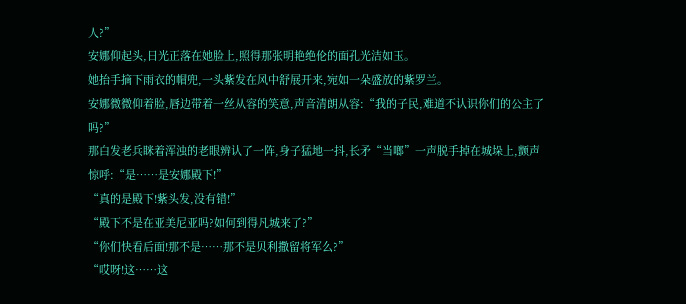人?”
安娜仰起头,日光正落在她脸上,照得那张明艳绝伦的面孔光洁如玉。
她抬手摘下雨衣的帽兜,一头紫发在风中舒展开来,宛如一朵盛放的紫罗兰。
安娜微微仰着脸,唇边带着一丝从容的笑意,声音清朗从容:“我的子民,难道不认识你们的公主了吗?”
那白发老兵眯着浑浊的老眼辨认了一阵,身子猛地一抖,长矛“当啷”一声脱手掉在城垛上,颤声惊呼:“是……是安娜殿下!”
“真的是殿下!紫头发,没有错!”
“殿下不是在亚美尼亚吗?如何到得凡城来了?”
“你们快看后面!那不是……那不是贝利撒留将军么?”
“哎呀!这……这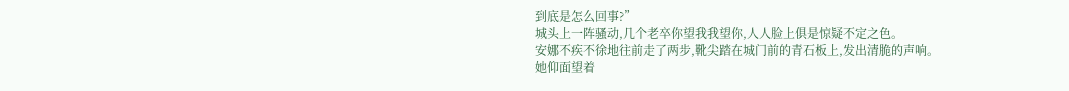到底是怎么回事?”
城头上一阵骚动,几个老卒你望我我望你,人人脸上俱是惊疑不定之色。
安娜不疾不徐地往前走了两步,靴尖踏在城门前的青石板上,发出清脆的声响。
她仰面望着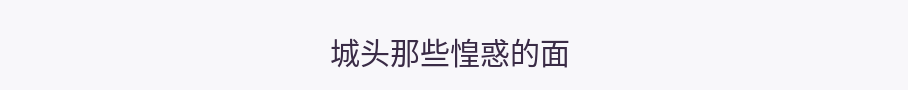城头那些惶惑的面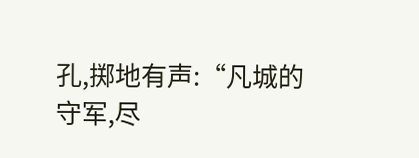孔,掷地有声:“凡城的守军,尽